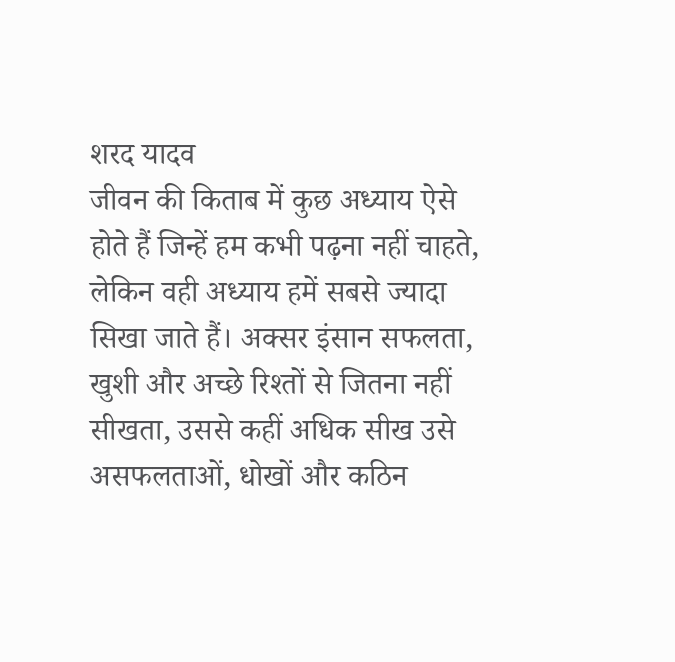शरद यादव
जीवन की किताब में कुछ अध्याय ऐसे होते हैं जिन्हें हम कभी पढ़ना नहीं चाहते, लेकिन वही अध्याय हमें सबसे ज्यादा सिखा जाते हैं। अक्सर इंसान सफलता, खुशी और अच्छे रिश्तों से जितना नहीं सीखता, उससे कहीं अधिक सीख उसे असफलताओं, धोखों और कठिन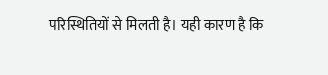परिस्थितियों से मिलती है। यही कारण है कि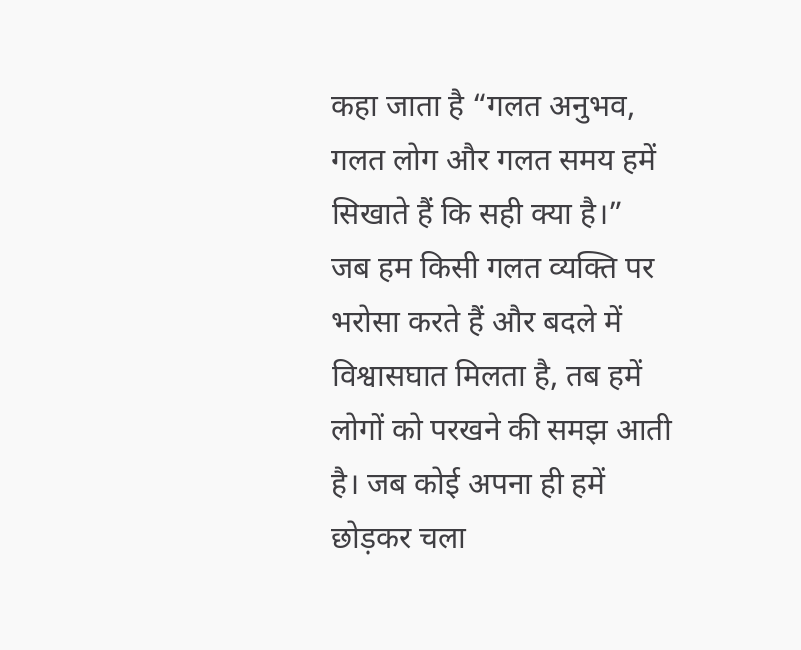कहा जाता है “गलत अनुभव, गलत लोग और गलत समय हमें सिखाते हैं कि सही क्या है।”
जब हम किसी गलत व्यक्ति पर भरोसा करते हैं और बदले में विश्वासघात मिलता है, तब हमें लोगों को परखने की समझ आती है। जब कोई अपना ही हमें छोड़कर चला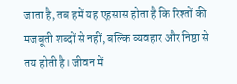जाता है, तब हमें यह एहसास होता है कि रिश्तों की मजबूती शब्दों से नहीं, बल्कि व्यवहार और निष्ठा से तय होती है। जीवन में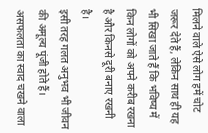मिलने वाले ऐसे लोग हमें चोट जरूर देते हैं, लेकिन साथ ही यह भी सिखा जाते हैं कि भविष्य में किन लोगों को अपने करीब रखना है और किनसे दूरी बनाए रखनी है।
इसी तरह गलत अनुभव भी जीवन की अमूल्य पूंजी होते हैं। असफलता का स्वाद चखने वाला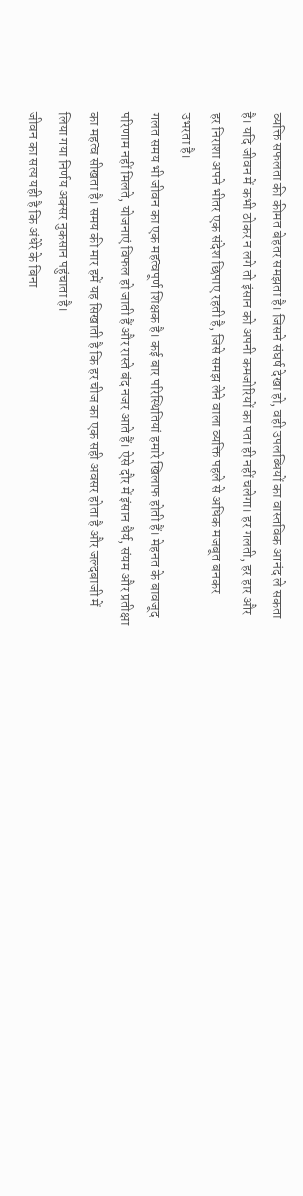व्यक्ति सफलता की कीमत बेहतर समझता है। जिसने संघर्ष देखा हो, वही उपलब्धियों का वास्तविक आनंद ले सकता है। यदि जीवन में कभी ठोकर न लगे तो इंसान को अपनी कमजोरियों का पता ही नहीं चलेगा। हर गलती, हर हार और हर निराशा अपने भीतर एक संदेश छिपाए रहती है, जिसे समझ लेने वाला व्यक्ति पहले से अधिक मजबूत बनकर उभरता है।
गलत समय भी जीवन का एक महत्वपूर्ण शिक्षक है। कई बार परिस्थितियां हमारे खिलाफ होती हैं। मेहनत के बावजूद परिणाम नहीं मिलते, योजनाएं विफल हो जाती हैं और रास्ते बंद नजर आते हैं। ऐसे दौर में इंसान धैर्य, संयम और प्रतीक्षा का महत्व सीखता है। समय की मार हमें यह सिखाती है कि हर चीज का एक सही अवसर होता है और जल्दबाजी में लिया गया निर्णय अक्सर नुकसान पहुंचाता है।
जीवन का सत्य यही है कि अंधेरे के बिना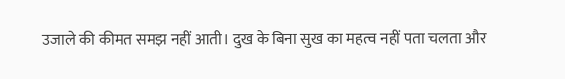उजाले की कीमत समझ नहीं आती। दुख के बिना सुख का महत्व नहीं पता चलता और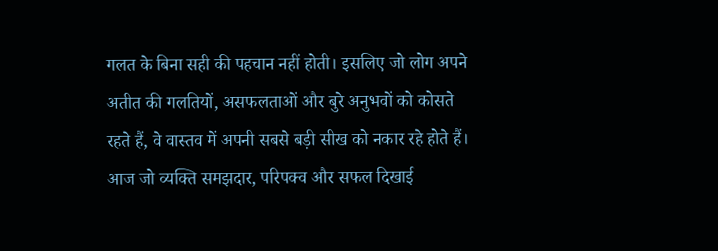गलत के बिना सही की पहचान नहीं होती। इसलिए जो लोग अपने अतीत की गलतियों, असफलताओं और बुरे अनुभवों को कोसते रहते हैं, वे वास्तव में अपनी सबसे बड़ी सीख को नकार रहे होते हैं।
आज जो व्यक्ति समझदार, परिपक्व और सफल दिखाई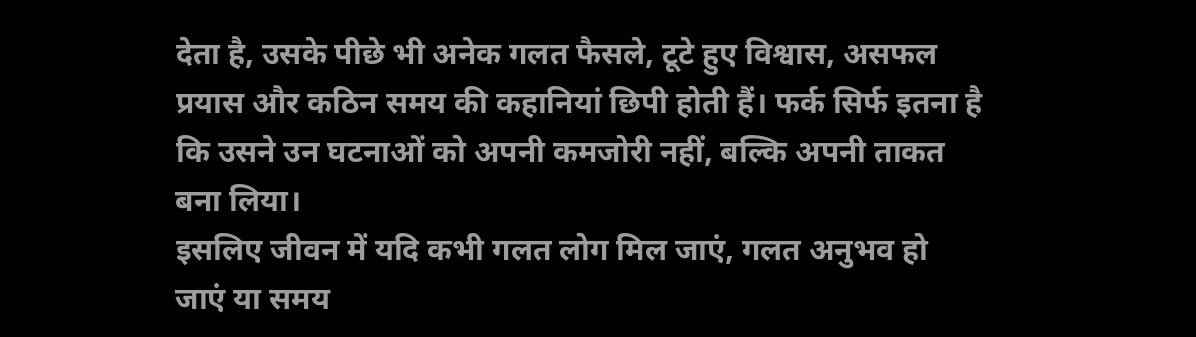देता है, उसके पीछे भी अनेक गलत फैसले, टूटे हुए विश्वास, असफल प्रयास और कठिन समय की कहानियां छिपी होती हैं। फर्क सिर्फ इतना है कि उसने उन घटनाओं को अपनी कमजोरी नहीं, बल्कि अपनी ताकत बना लिया।
इसलिए जीवन में यदि कभी गलत लोग मिल जाएं, गलत अनुभव हो जाएं या समय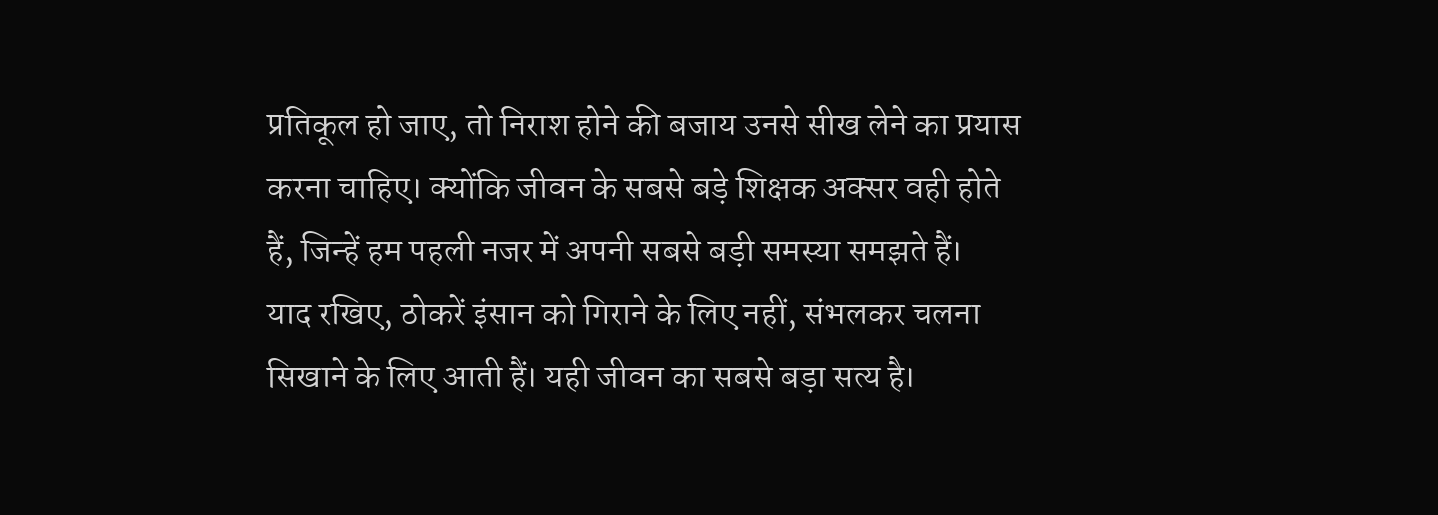प्रतिकूल हो जाए, तो निराश होने की बजाय उनसे सीख लेने का प्रयास करना चाहिए। क्योंकि जीवन के सबसे बड़े शिक्षक अक्सर वही होते हैं, जिन्हें हम पहली नजर में अपनी सबसे बड़ी समस्या समझते हैं।
याद रखिए, ठोकरें इंसान को गिराने के लिए नहीं, संभलकर चलना सिखाने के लिए आती हैं। यही जीवन का सबसे बड़ा सत्य है।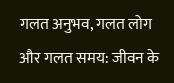गलत अनुभव, गलत लोग और गलत समय: जीवन के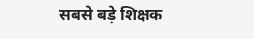सबसे बड़े शिक्षक